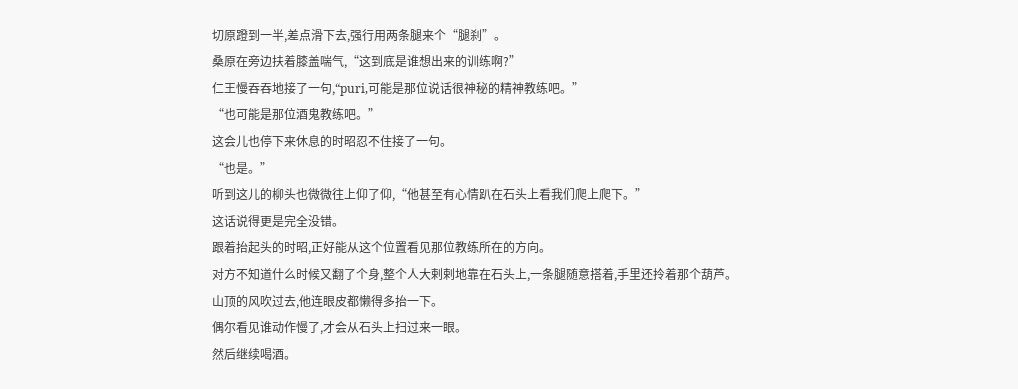切原蹬到一半,差点滑下去,强行用两条腿来个“腿刹”。
桑原在旁边扶着膝盖喘气,“这到底是谁想出来的训练啊?”
仁王慢吞吞地接了一句,“puri,可能是那位说话很神秘的精神教练吧。”
“也可能是那位酒鬼教练吧。”
这会儿也停下来休息的时昭忍不住接了一句。
“也是。”
听到这儿的柳头也微微往上仰了仰,“他甚至有心情趴在石头上看我们爬上爬下。”
这话说得更是完全没错。
跟着抬起头的时昭,正好能从这个位置看见那位教练所在的方向。
对方不知道什么时候又翻了个身,整个人大剌剌地靠在石头上,一条腿随意搭着,手里还拎着那个葫芦。
山顶的风吹过去,他连眼皮都懒得多抬一下。
偶尔看见谁动作慢了,才会从石头上扫过来一眼。
然后继续喝酒。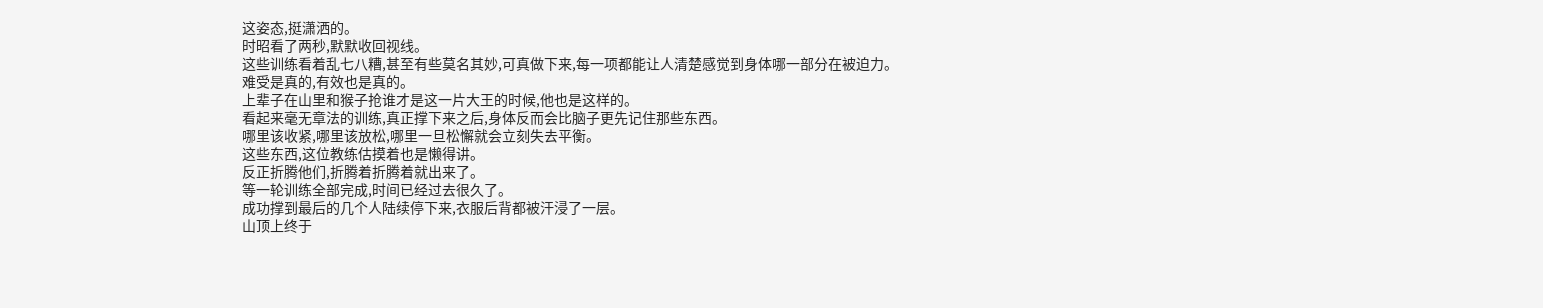这姿态,挺潇洒的。
时昭看了两秒,默默收回视线。
这些训练看着乱七八糟,甚至有些莫名其妙,可真做下来,每一项都能让人清楚感觉到身体哪一部分在被迫力。
难受是真的,有效也是真的。
上辈子在山里和猴子抢谁才是这一片大王的时候,他也是这样的。
看起来毫无章法的训练,真正撑下来之后,身体反而会比脑子更先记住那些东西。
哪里该收紧,哪里该放松,哪里一旦松懈就会立刻失去平衡。
这些东西,这位教练估摸着也是懒得讲。
反正折腾他们,折腾着折腾着就出来了。
等一轮训练全部完成,时间已经过去很久了。
成功撑到最后的几个人陆续停下来,衣服后背都被汗浸了一层。
山顶上终于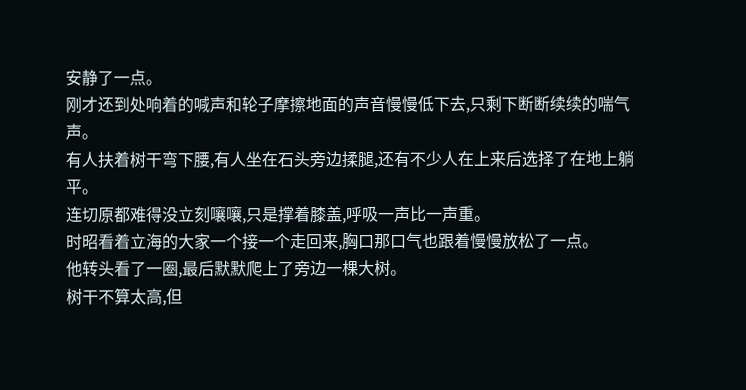安静了一点。
刚才还到处响着的喊声和轮子摩擦地面的声音慢慢低下去,只剩下断断续续的喘气声。
有人扶着树干弯下腰,有人坐在石头旁边揉腿,还有不少人在上来后选择了在地上躺平。
连切原都难得没立刻嚷嚷,只是撑着膝盖,呼吸一声比一声重。
时昭看着立海的大家一个接一个走回来,胸口那口气也跟着慢慢放松了一点。
他转头看了一圈,最后默默爬上了旁边一棵大树。
树干不算太高,但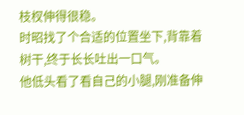枝杈伸得很稳。
时昭找了个合适的位置坐下,背靠着树干,终于长长吐出一口气。
他低头看了看自己的小腿,刚准备伸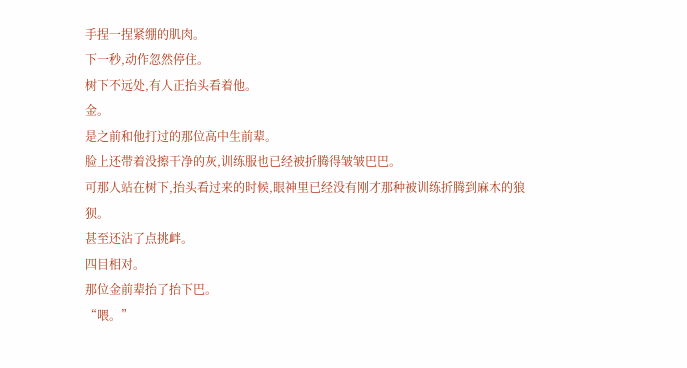手捏一捏紧绷的肌肉。
下一秒,动作忽然停住。
树下不远处,有人正抬头看着他。
金。
是之前和他打过的那位高中生前辈。
脸上还带着没擦干净的灰,训练服也已经被折腾得皱皱巴巴。
可那人站在树下,抬头看过来的时候,眼神里已经没有刚才那种被训练折腾到麻木的狼狈。
甚至还沾了点挑衅。
四目相对。
那位金前辈抬了抬下巴。
“喂。”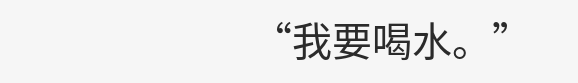“我要喝水。”